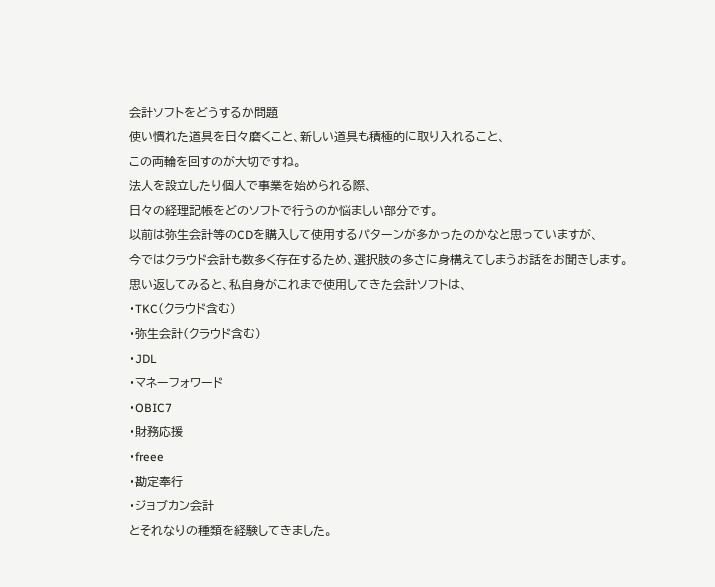会計ソフトをどうするか問題
使い慣れた道具を日々磨くこと、新しい道具も積極的に取り入れること、
この両輪を回すのが大切ですね。
法人を設立したり個人で事業を始められる際、
日々の経理記帳をどのソフトで行うのか悩ましい部分です。
以前は弥生会計等のCDを購入して使用するパターンが多かったのかなと思っていますが、
今ではクラウド会計も数多く存在するため、選択肢の多さに身構えてしまうお話をお聞きします。
思い返してみると、私自身がこれまで使用してきた会計ソフトは、
・TKC(クラウド含む)
・弥生会計(クラウド含む)
・JDL
・マネーフォワード
・OBIC7
・財務応援
・freee
・勘定奉行
・ジョブカン会計
とそれなりの種類を経験してきました。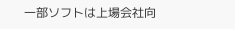一部ソフトは上場会社向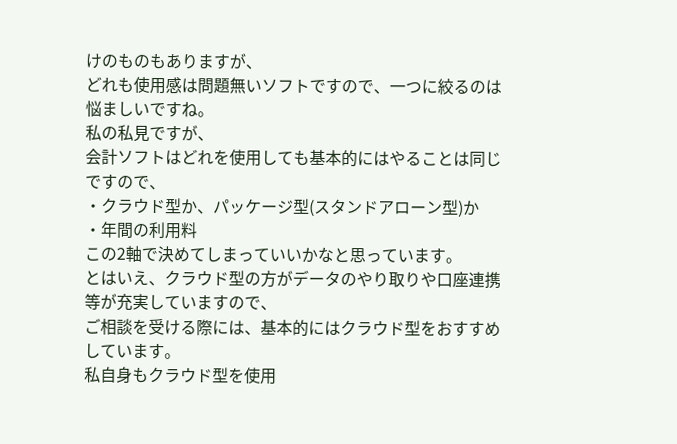けのものもありますが、
どれも使用感は問題無いソフトですので、一つに絞るのは悩ましいですね。
私の私見ですが、
会計ソフトはどれを使用しても基本的にはやることは同じですので、
・クラウド型か、パッケージ型(スタンドアローン型)か
・年間の利用料
この2軸で決めてしまっていいかなと思っています。
とはいえ、クラウド型の方がデータのやり取りや口座連携等が充実していますので、
ご相談を受ける際には、基本的にはクラウド型をおすすめしています。
私自身もクラウド型を使用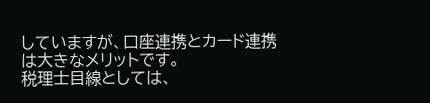していますが、口座連携とカード連携は大きなメリットです。
税理士目線としては、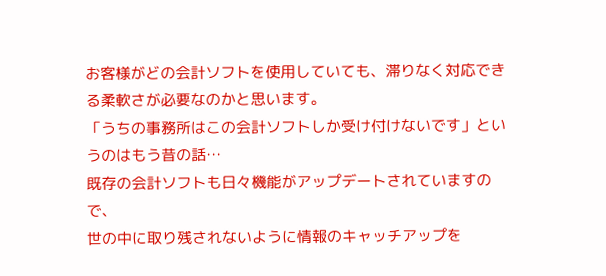お客様がどの会計ソフトを使用していても、滞りなく対応できる柔軟さが必要なのかと思います。
「うちの事務所はこの会計ソフトしか受け付けないです」というのはもう昔の話…
既存の会計ソフトも日々機能がアップデートされていますので、
世の中に取り残されないように情報のキャッチアップを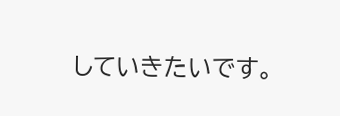していきたいです。